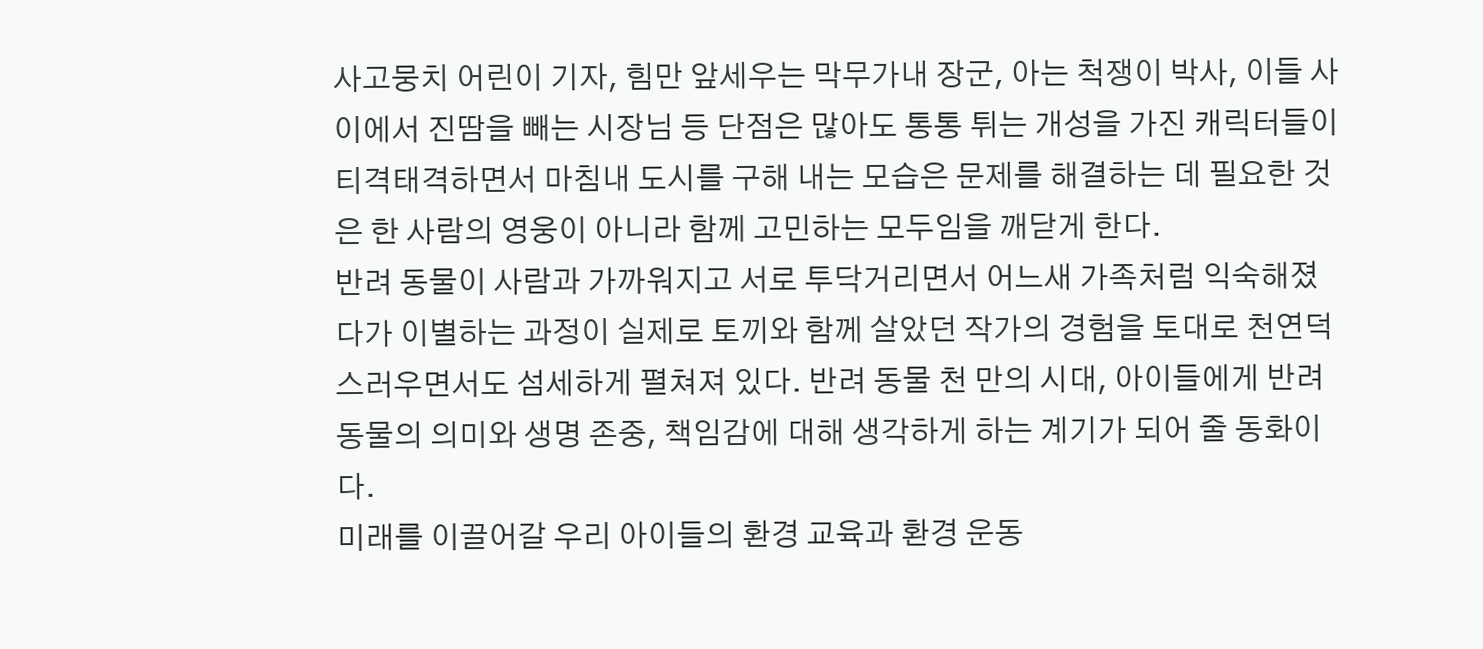사고뭉치 어린이 기자, 힘만 앞세우는 막무가내 장군, 아는 척쟁이 박사, 이들 사이에서 진땀을 빼는 시장님 등 단점은 많아도 통통 튀는 개성을 가진 캐릭터들이 티격태격하면서 마침내 도시를 구해 내는 모습은 문제를 해결하는 데 필요한 것은 한 사람의 영웅이 아니라 함께 고민하는 모두임을 깨닫게 한다.
반려 동물이 사람과 가까워지고 서로 투닥거리면서 어느새 가족처럼 익숙해졌다가 이별하는 과정이 실제로 토끼와 함께 살았던 작가의 경험을 토대로 천연덕스러우면서도 섬세하게 펼쳐져 있다. 반려 동물 천 만의 시대, 아이들에게 반려 동물의 의미와 생명 존중, 책임감에 대해 생각하게 하는 계기가 되어 줄 동화이다.
미래를 이끌어갈 우리 아이들의 환경 교육과 환경 운동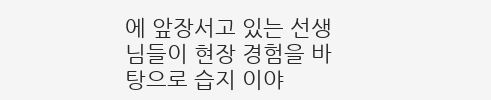에 앞장서고 있는 선생님들이 현장 경험을 바탕으로 습지 이야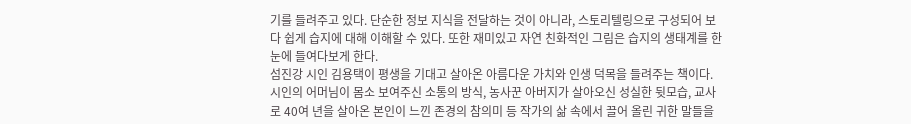기를 들려주고 있다. 단순한 정보 지식을 전달하는 것이 아니라, 스토리텔링으로 구성되어 보다 쉽게 습지에 대해 이해할 수 있다. 또한 재미있고 자연 친화적인 그림은 습지의 생태계를 한눈에 들여다보게 한다.
섬진강 시인 김용택이 평생을 기대고 살아온 아름다운 가치와 인생 덕목을 들려주는 책이다. 시인의 어머님이 몸소 보여주신 소통의 방식, 농사꾼 아버지가 살아오신 성실한 뒷모습, 교사로 40여 년을 살아온 본인이 느낀 존경의 참의미 등 작가의 삶 속에서 끌어 올린 귀한 말들을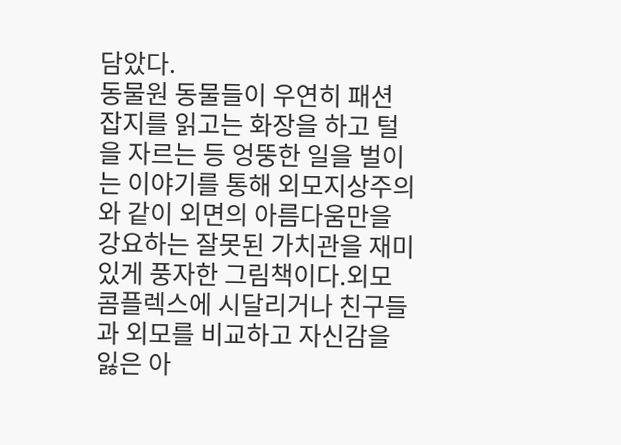담았다.
동물원 동물들이 우연히 패션 잡지를 읽고는 화장을 하고 털을 자르는 등 엉뚱한 일을 벌이는 이야기를 통해 외모지상주의와 같이 외면의 아름다움만을 강요하는 잘못된 가치관을 재미있게 풍자한 그림책이다.외모 콤플렉스에 시달리거나 친구들과 외모를 비교하고 자신감을 잃은 아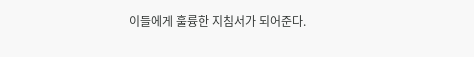이들에게 훌륭한 지침서가 되어준다.